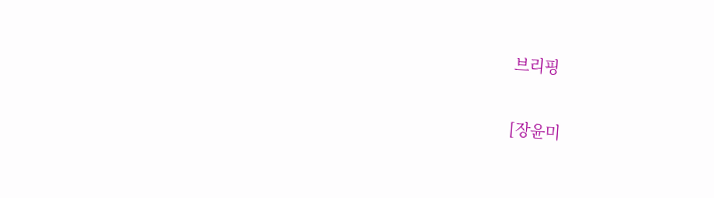브리핑

[장윤미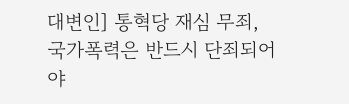대변인] 통혁당 재심 무죄, 국가폭력은 반드시 단죄되어야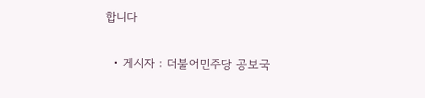합니다

  • 게시자 : 더불어민주당 공보국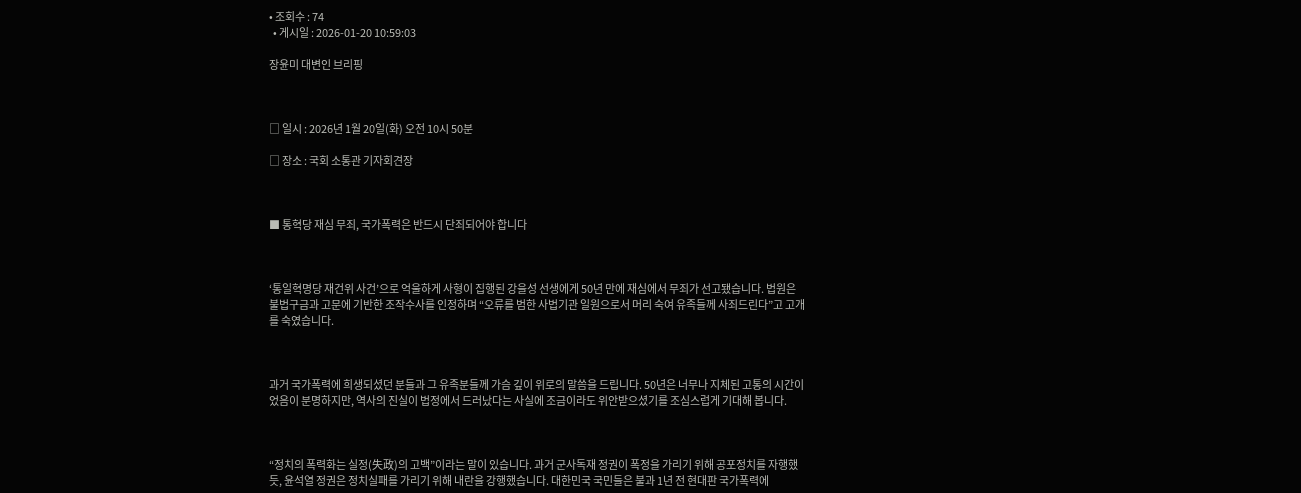• 조회수 : 74
  • 게시일 : 2026-01-20 10:59:03

장윤미 대변인 브리핑



□ 일시 : 2026년 1월 20일(화) 오전 10시 50분

□ 장소 : 국회 소통관 기자회견장



■ 통혁당 재심 무죄, 국가폭력은 반드시 단죄되어야 합니다



‘통일혁명당 재건위 사건’으로 억울하게 사형이 집행된 강을성 선생에게 50년 만에 재심에서 무죄가 선고됐습니다. 법원은 불법구금과 고문에 기반한 조작수사를 인정하며 “오류를 범한 사법기관 일원으로서 머리 숙여 유족들께 사죄드린다”고 고개를 숙였습니다.



과거 국가폭력에 희생되셨던 분들과 그 유족분들께 가슴 깊이 위로의 말씀을 드립니다. 50년은 너무나 지체된 고통의 시간이었음이 분명하지만, 역사의 진실이 법정에서 드러났다는 사실에 조금이라도 위안받으셨기를 조심스럽게 기대해 봅니다.



“정치의 폭력화는 실정(失政)의 고백”이라는 말이 있습니다. 과거 군사독재 정권이 폭정을 가리기 위해 공포정치를 자행했듯, 윤석열 정권은 정치실패를 가리기 위해 내란을 강행했습니다. 대한민국 국민들은 불과 1년 전 현대판 국가폭력에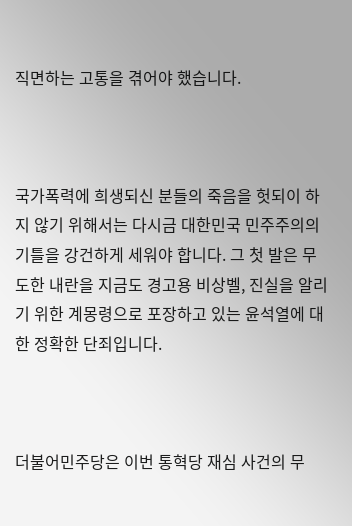직면하는 고통을 겪어야 했습니다.



국가폭력에 희생되신 분들의 죽음을 헛되이 하지 않기 위해서는 다시금 대한민국 민주주의의 기틀을 강건하게 세워야 합니다. 그 첫 발은 무도한 내란을 지금도 경고용 비상벨, 진실을 알리기 위한 계몽령으로 포장하고 있는 윤석열에 대한 정확한 단죄입니다.



더불어민주당은 이번 통혁당 재심 사건의 무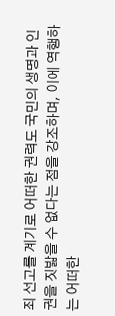죄 선고를 계기로 어떠한 권력도 국민의 생명과 인권을 짓밟을 수 없다는 점을 강조하며, 이에 역행하는 어떠한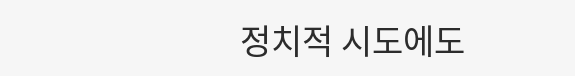정치적 시도에도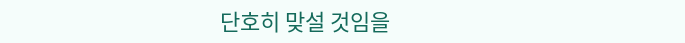단호히 맞설 것임을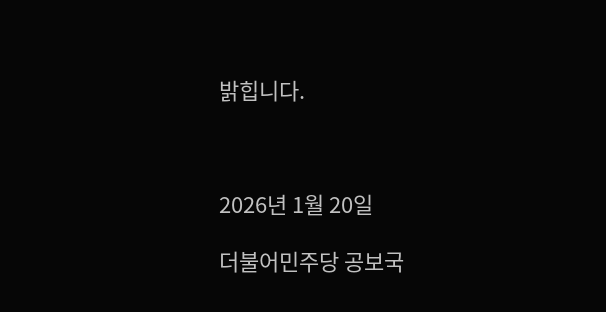밝힙니다.



2026년 1월 20일

더불어민주당 공보국